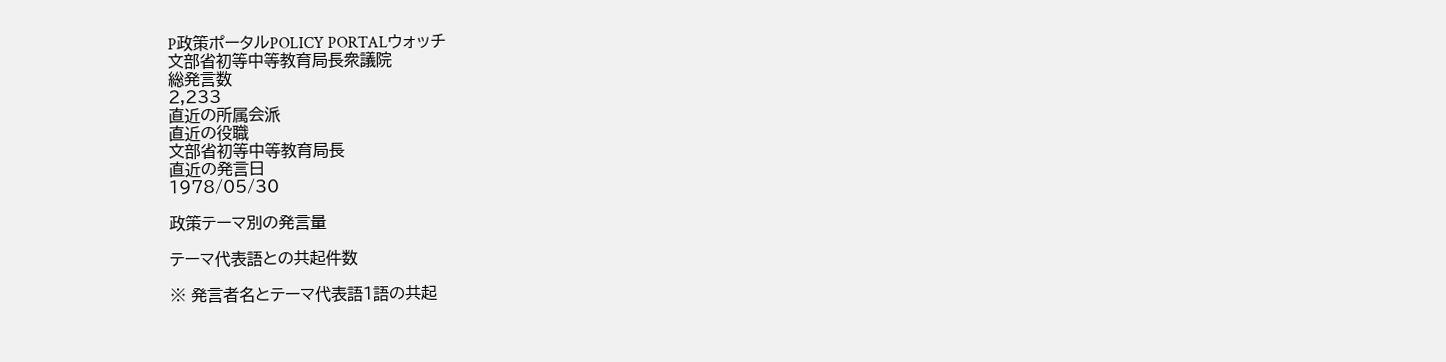P政策ポータルPOLICY PORTALウォッチ
文部省初等中等教育局長衆議院
総発言数
2,233
直近の所属会派
直近の役職
文部省初等中等教育局長
直近の発言日
1978/05/30

政策テーマ別の発言量

テーマ代表語との共起件数

※ 発言者名とテーマ代表語1語の共起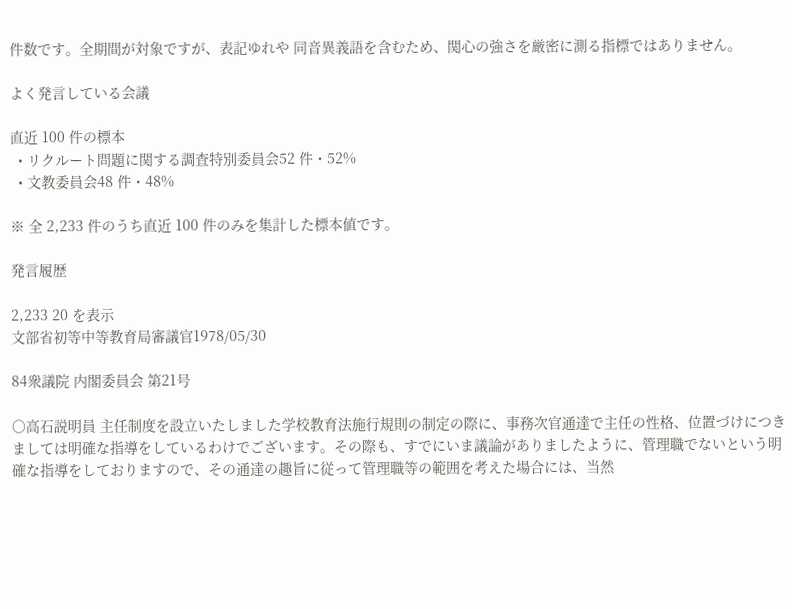件数です。全期間が対象ですが、表記ゆれや 同音異義語を含むため、関心の強さを厳密に測る指標ではありません。

よく発言している会議

直近 100 件の標本
  • リクルート問題に関する調査特別委員会52 件・52%
  • 文教委員会48 件・48%

※ 全 2,233 件のうち直近 100 件のみを集計した標本値です。

発言履歴

2,233 20 を表示
文部省初等中等教育局審議官1978/05/30

84衆議院 内閣委員会 第21号

○高石説明員 主任制度を設立いたしました学校教育法施行規則の制定の際に、事務次官通達で主任の性格、位置づけにつきましては明確な指導をしているわけでございます。その際も、すでにいま議論がありましたように、管理職でないという明確な指導をしておりますので、その通達の趣旨に従って管理職等の範囲を考えた場合には、当然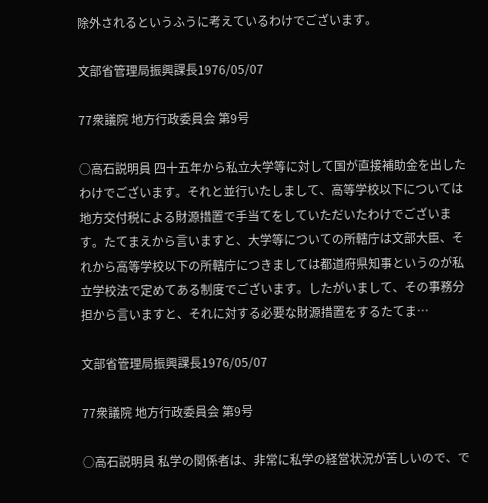除外されるというふうに考えているわけでございます。

文部省管理局振興課長1976/05/07

77衆議院 地方行政委員会 第9号

○高石説明員 四十五年から私立大学等に対して国が直接補助金を出したわけでございます。それと並行いたしまして、高等学校以下については地方交付税による財源措置で手当てをしていただいたわけでございます。たてまえから言いますと、大学等についての所轄庁は文部大臣、それから高等学校以下の所轄庁につきましては都道府県知事というのが私立学校法で定めてある制度でございます。したがいまして、その事務分担から言いますと、それに対する必要な財源措置をするたてま…

文部省管理局振興課長1976/05/07

77衆議院 地方行政委員会 第9号

○高石説明員 私学の関係者は、非常に私学の経営状況が苦しいので、で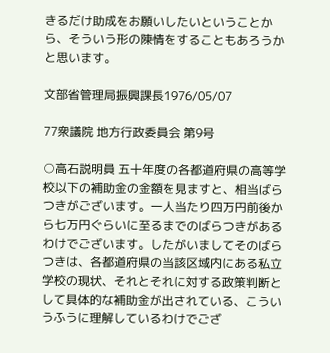きるだけ助成をお願いしたいということから、そういう形の陳情をすることもあろうかと思います。

文部省管理局振興課長1976/05/07

77衆議院 地方行政委員会 第9号

○高石説明員 五十年度の各都道府県の高等学校以下の補助金の金額を見ますと、相当ばらつきがございます。一人当たり四万円前後から七万円ぐらいに至るまでのばらつきがあるわけでございます。したがいましてそのばらつきは、各都道府県の当該区域内にある私立学校の現状、それとそれに対する政策判断として具体的な補助金が出されている、こういうふうに理解しているわけでござ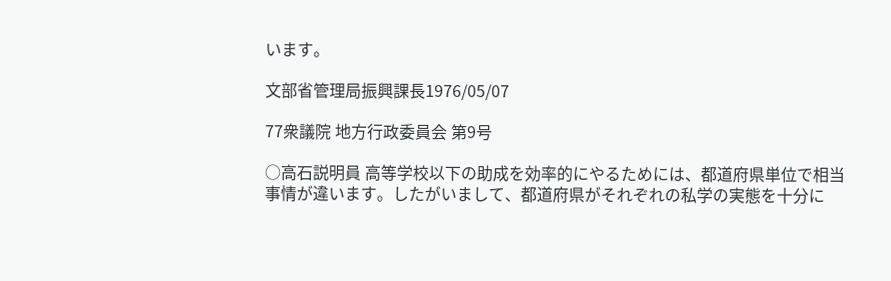います。

文部省管理局振興課長1976/05/07

77衆議院 地方行政委員会 第9号

○高石説明員 高等学校以下の助成を効率的にやるためには、都道府県単位で相当事情が違います。したがいまして、都道府県がそれぞれの私学の実態を十分に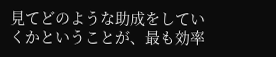見てどのような助成をしていくかということが、最も効率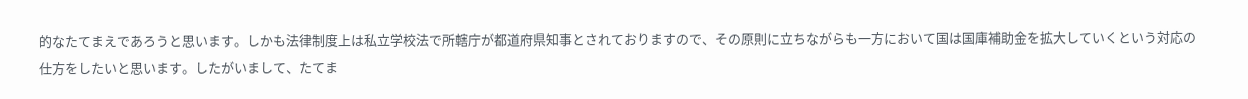的なたてまえであろうと思います。しかも法律制度上は私立学校法で所轄庁が都道府県知事とされておりますので、その原則に立ちながらも一方において国は国庫補助金を拡大していくという対応の仕方をしたいと思います。したがいまして、たてま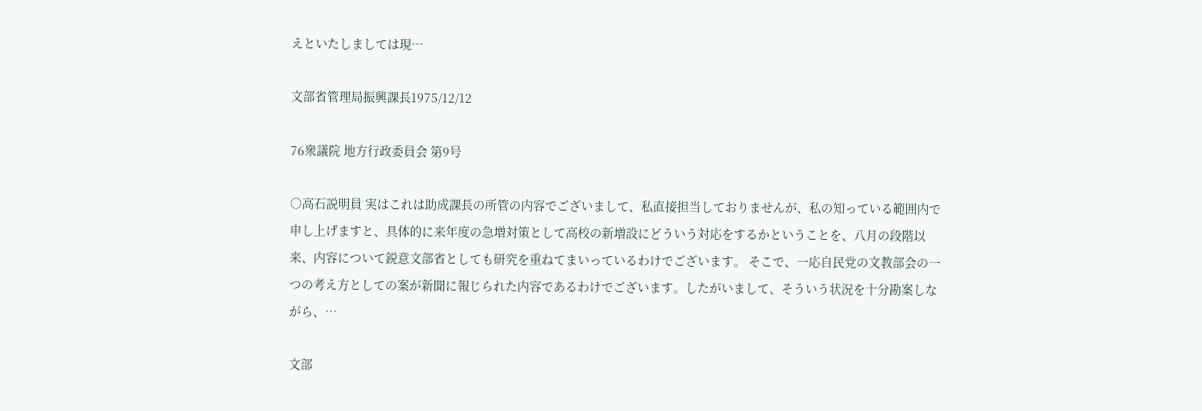えといたしましては現…

文部省管理局振興課長1975/12/12

76衆議院 地方行政委員会 第9号

○高石説明員 実はこれは助成課長の所管の内容でございまして、私直接担当しておりませんが、私の知っている範囲内で申し上げますと、具体的に来年度の急増対策として高校の新増設にどういう対応をするかということを、八月の段階以来、内容について鋭意文部省としても研究を重ねてまいっているわけでございます。 そこで、一応自民党の文教部会の一つの考え方としての案が新聞に報じられた内容であるわけでございます。したがいまして、そういう状況を十分勘案しながら、…

文部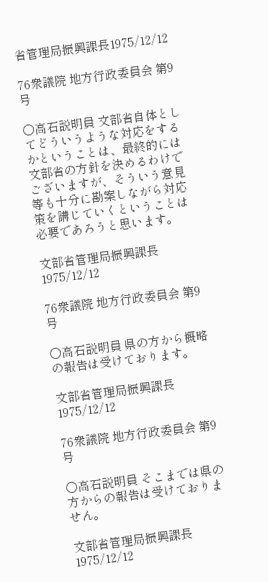省管理局振興課長1975/12/12

76衆議院 地方行政委員会 第9号

○高石説明員 文部省自体としてどういうような対応をするかということは、最終的には文部省の方針を決めるわけでございますが、そういう意見等も十分に勘案しながら対応策を講じていくということは必要であろうと思います。

文部省管理局振興課長1975/12/12

76衆議院 地方行政委員会 第9号

○高石説明員 県の方から概略の報告は受けております。

文部省管理局振興課長1975/12/12

76衆議院 地方行政委員会 第9号

○高石説明員 そこまでは県の方からの報告は受けておりません。

文部省管理局振興課長1975/12/12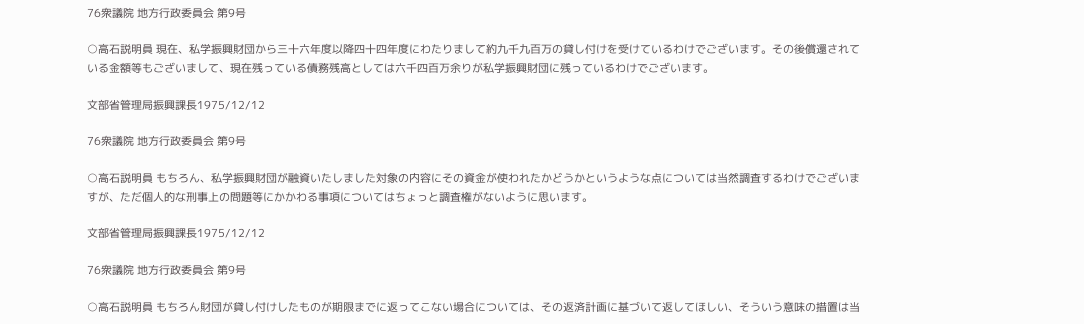76衆議院 地方行政委員会 第9号

○高石説明員 現在、私学振興財団から三十六年度以降四十四年度にわたりまして約九千九百万の貸し付けを受けているわけでございます。その後償還されている金額等もございまして、現在残っている債務残高としては六千四百万余りが私学振興財団に残っているわけでございます。

文部省管理局振興課長1975/12/12

76衆議院 地方行政委員会 第9号

○高石説明員 もちろん、私学振興財団が融資いたしました対象の内容にその資金が使われたかどうかというような点については当然調査するわけでございますが、ただ個人的な刑事上の問題等にかかわる事項についてはちょっと調査権がないように思います。

文部省管理局振興課長1975/12/12

76衆議院 地方行政委員会 第9号

○高石説明員 もちろん財団が貸し付けしたものが期限までに返ってこない場合については、その返済計画に基づいて返してほしい、そういう意味の措置は当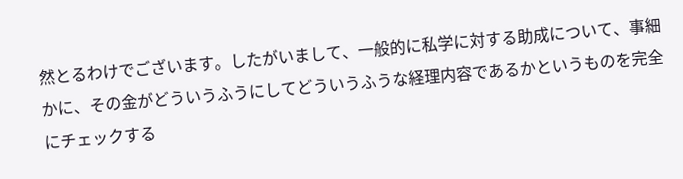然とるわけでございます。したがいまして、一般的に私学に対する助成について、事細かに、その金がどういうふうにしてどういうふうな経理内容であるかというものを完全にチェックする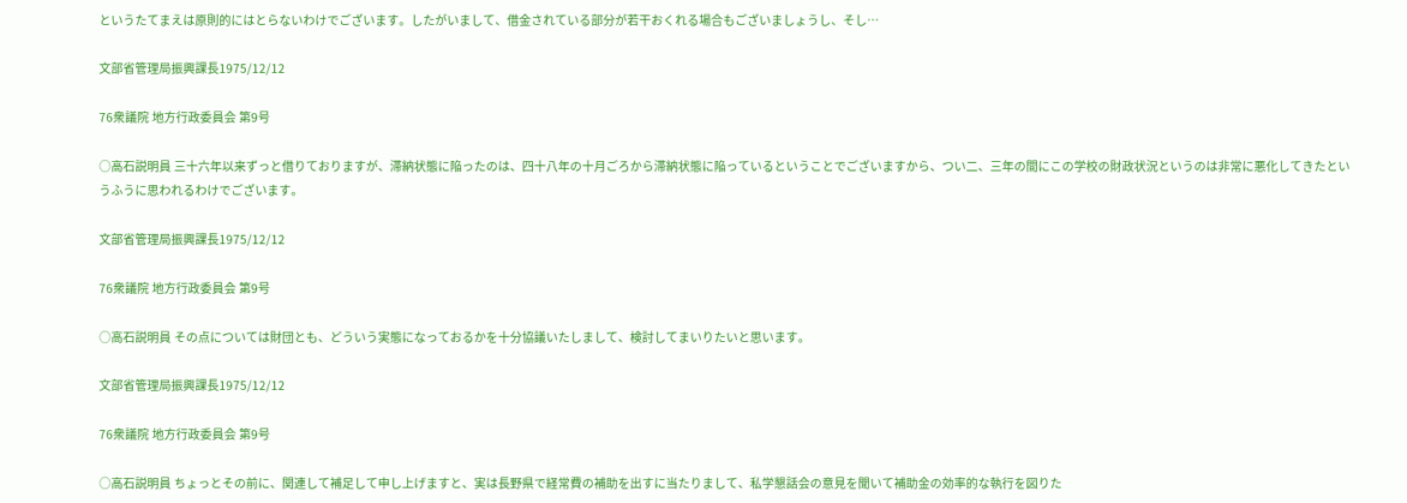というたてまえは原則的にはとらないわけでございます。したがいまして、借金されている部分が若干おくれる場合もございましょうし、そし…

文部省管理局振興課長1975/12/12

76衆議院 地方行政委員会 第9号

○高石説明員 三十六年以来ずっと借りておりますが、滞納状態に陥ったのは、四十八年の十月ごろから滞納状態に陥っているということでございますから、つい二、三年の間にこの学校の財政状況というのは非常に悪化してきたというふうに思われるわけでございます。

文部省管理局振興課長1975/12/12

76衆議院 地方行政委員会 第9号

○高石説明員 その点については財団とも、どういう実態になっておるかを十分協議いたしまして、検討してまいりたいと思います。

文部省管理局振興課長1975/12/12

76衆議院 地方行政委員会 第9号

○高石説明員 ちょっとその前に、関連して補足して申し上げますと、実は長野県で経常費の補助を出すに当たりまして、私学懇話会の意見を聞いて補助金の効率的な執行を図りた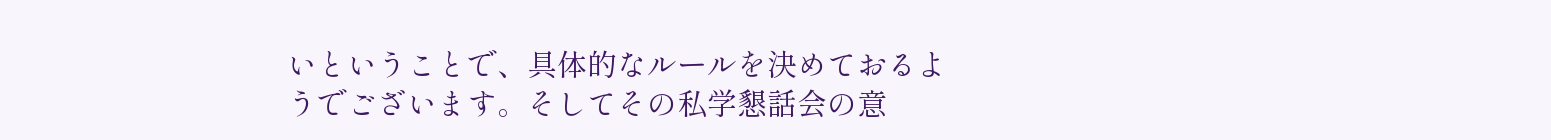いということで、具体的なルールを決めておるようでございます。そしてその私学懇話会の意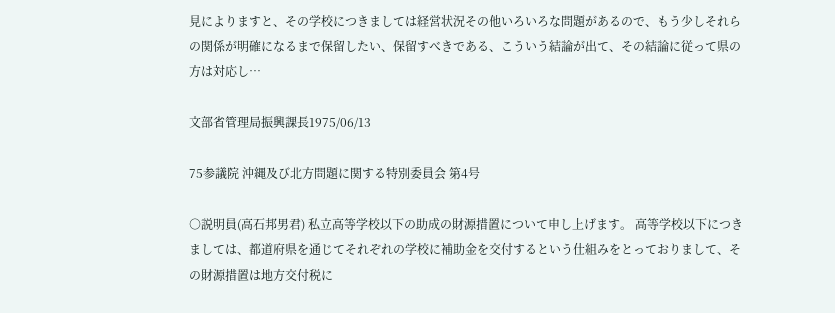見によりますと、その学校につきましては経営状況その他いろいろな問題があるので、もう少しそれらの関係が明確になるまで保留したい、保留すべきである、こういう結論が出て、その結論に従って県の方は対応し…

文部省管理局振興課長1975/06/13

75参議院 沖縄及び北方問題に関する特別委員会 第4号

○説明員(高石邦男君) 私立高等学校以下の助成の財源措置について申し上げます。 高等学校以下につきましては、都道府県を通じてそれぞれの学校に補助金を交付するという仕組みをとっておりまして、その財源措置は地方交付税に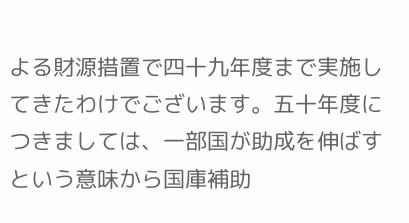よる財源措置で四十九年度まで実施してきたわけでございます。五十年度につきましては、一部国が助成を伸ばすという意味から国庫補助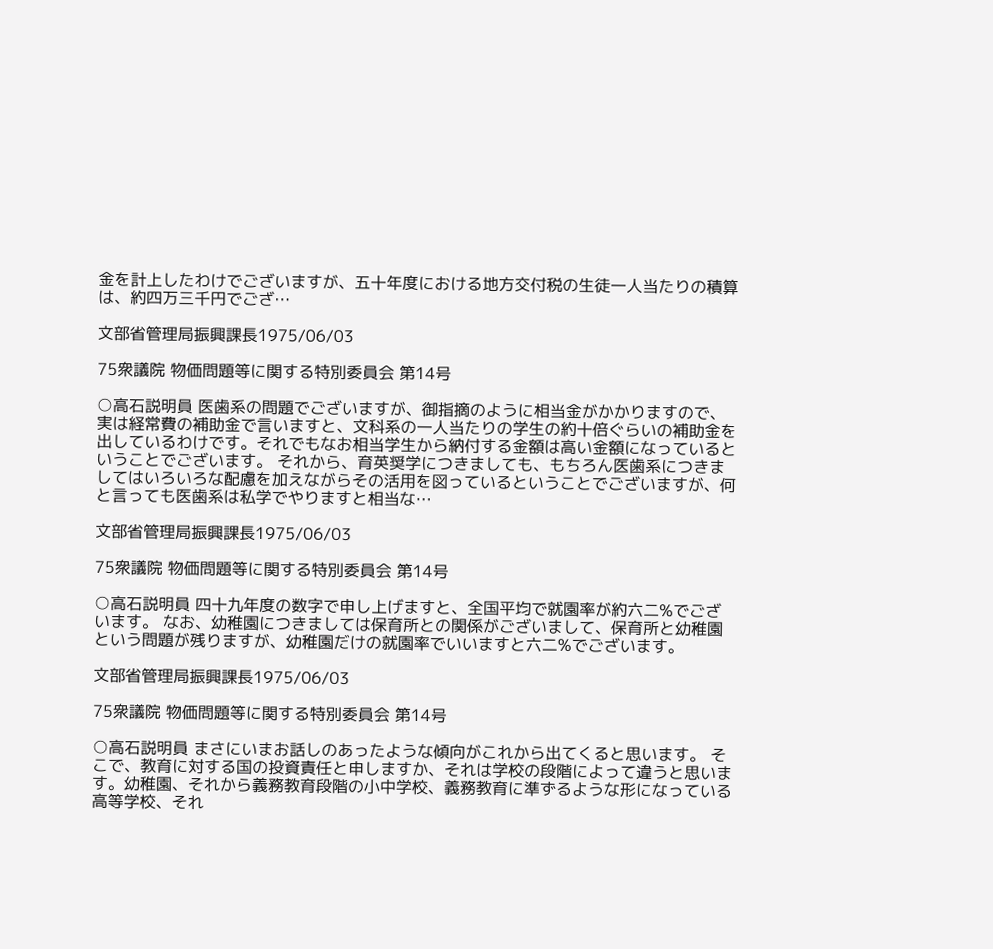金を計上したわけでございますが、五十年度における地方交付税の生徒一人当たりの積算は、約四万三千円でござ…

文部省管理局振興課長1975/06/03

75衆議院 物価問題等に関する特別委員会 第14号

○高石説明員 医歯系の問題でございますが、御指摘のように相当金がかかりますので、実は経常費の補助金で言いますと、文科系の一人当たりの学生の約十倍ぐらいの補助金を出しているわけです。それでもなお相当学生から納付する金額は高い金額になっているということでございます。 それから、育英奨学につきましても、もちろん医歯系につきましてはいろいろな配慮を加えながらその活用を図っているということでございますが、何と言っても医歯系は私学でやりますと相当な…

文部省管理局振興課長1975/06/03

75衆議院 物価問題等に関する特別委員会 第14号

○高石説明員 四十九年度の数字で申し上げますと、全国平均で就園率が約六二%でございます。 なお、幼稚園につきましては保育所との関係がございまして、保育所と幼稚園という問題が残りますが、幼稚園だけの就園率でいいますと六二%でございます。

文部省管理局振興課長1975/06/03

75衆議院 物価問題等に関する特別委員会 第14号

○高石説明員 まさにいまお話しのあったような傾向がこれから出てくると思います。 そこで、教育に対する国の投資責任と申しますか、それは学校の段階によって違うと思います。幼稚園、それから義務教育段階の小中学校、義務教育に準ずるような形になっている高等学校、それ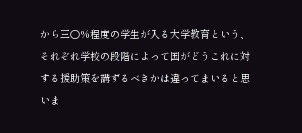から三〇%程度の学生が入る大学教育という、それぞれ学校の段階によって国がどうこれに対する援助策を講ずるべきかは違ってまいると思いま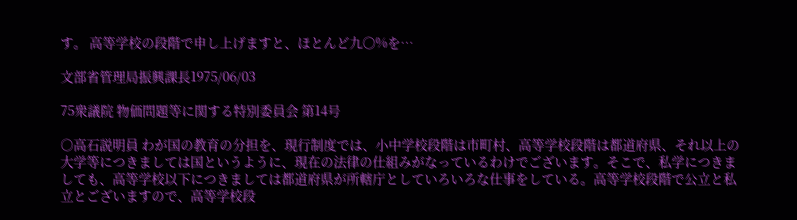す。 高等学校の段階で申し上げますと、ほとんど九〇%を…

文部省管理局振興課長1975/06/03

75衆議院 物価問題等に関する特別委員会 第14号

○高石説明員 わが国の教育の分担を、現行制度では、小中学校段階は市町村、高等学校段階は都道府県、それ以上の大学等につきましては国というように、現在の法律の仕組みがなっているわけでございます。そこで、私学につきましても、高等学校以下につきましては都道府県が所轄庁としていろいろな仕事をしている。高等学校段階で公立と私立とございますので、高等学校段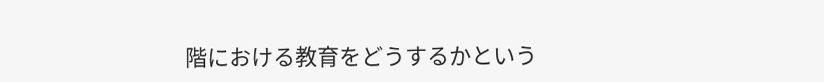階における教育をどうするかという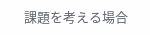課題を考える場合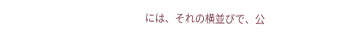には、それの横並びで、公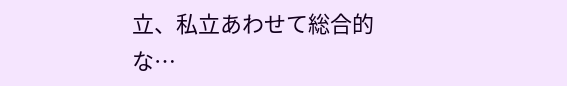立、私立あわせて総合的な…